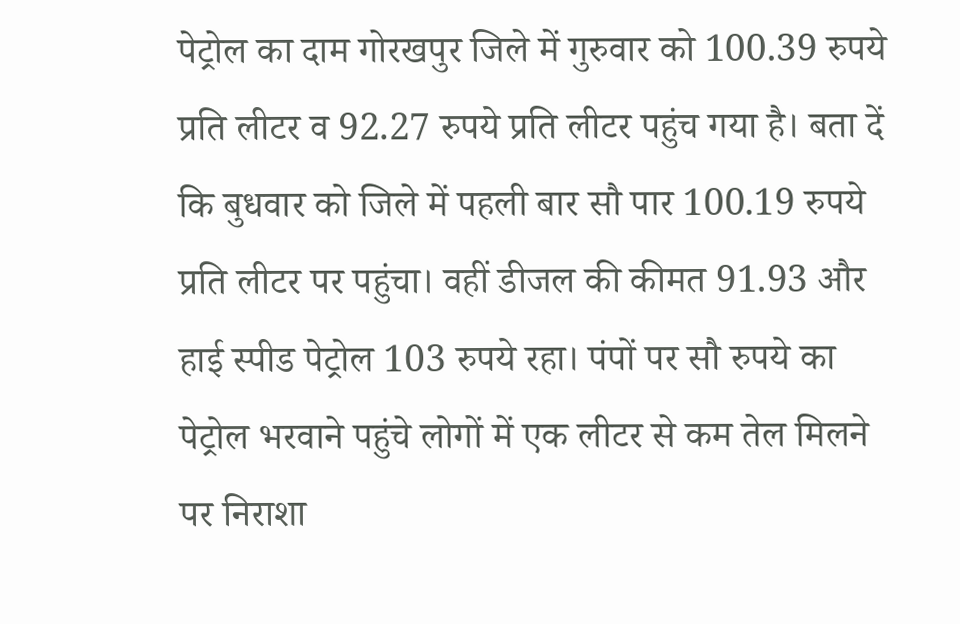पेट्रोल का दाम गोरखपुर जिले में गुरुवार को 100.39 रुपये प्रति लीटर व 92.27 रुपये प्रति लीटर पहुंच गया है। बता दें कि बुधवार को जिले में पहली बार सौ पार 100.19 रुपये प्रति लीटर पर पहुंचा। वहीं डीजल की कीमत 91.93 और हाई स्पीड पेट्रोल 103 रुपये रहा। पंपों पर सौ रुपये का पेट्रोल भरवाने पहुंचे लोगों में एक लीटर से कम तेल मिलने पर निराशा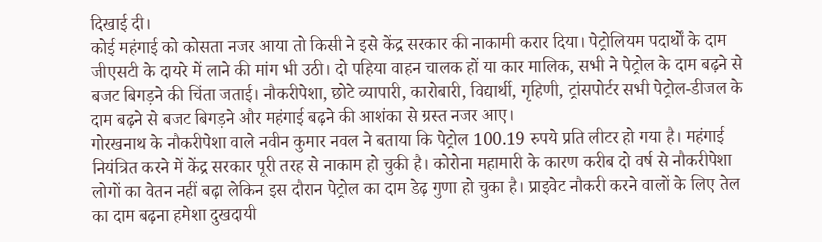दिखाई दी।
कोई महंगाई को कोसता नजर आया तो किसी ने इसे केंद्र सरकार की नाकामी करार दिया। पेट्रोलियम पदार्थों के दाम जीएसटी के दायरे में लाने की मांग भी उठी। दो पहिया वाहन चालक हों या कार मालिक, सभी ने पेट्रोल के दाम बढ़ने से बजट बिगड़ने की चिंता जताई। नौकरीपेशा, छोटे व्यापारी, कारोबारी, विद्यार्थी, गृहिणी, ट्रांसपोर्टर सभी पेट्रोल-डीजल के दाम बढ़ने से बजट बिगड़ने और महंगाई बढ़ने की आशंका से ग्रस्त नजर आए।
गोरखनाथ के नौकरीपेशा वाले नवीन कुमार नवल ने बताया कि पेट्रोल 100.19 रुपये प्रति लीटर हो गया है। महंगाई नियंत्रित करने में केंद्र सरकार पूरी तरह से नाकाम हो चुकी है। कोरोना महामारी के कारण करीब दो वर्ष से नौकरीपेशा लोगों का वेतन नहीं बढ़ा लेकिन इस दौरान पेट्रोल का दाम डेढ़ गुणा हो चुका है। प्राइवेट नौकरी करने वालों के लिए तेल का दाम बढ़ना हमेशा दुखदायी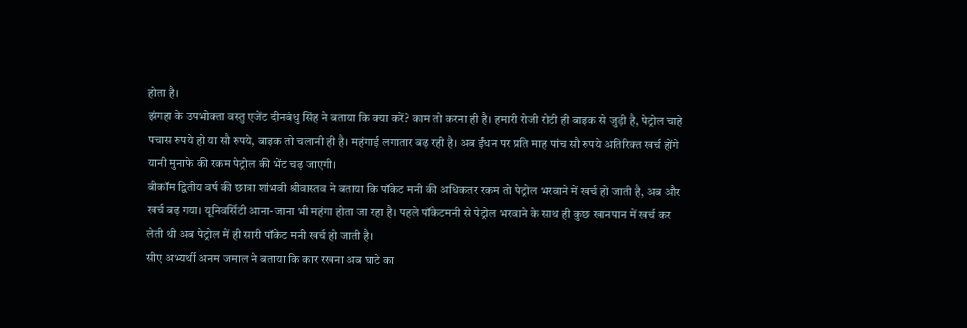होता है।
झंगहा के उपभोक्ता वस्तु एजेंट दीनबंधु सिंह ने बताया कि क्या करें? काम तो करना ही है। हमारी रोजी रोटी ही बाइक से जुड़ी है, पेट्रोल चाहे पचास रुपये हो या सौ रुपये, बाइक तो चलानी ही है। महंगाई लगातार बढ़ रही है। अब ईंधन पर प्रति माह पांच सौ रुपये अतिरिक्त खर्च होंगे यानी मुनाफे की रकम पेट्रोल की भेंट चढ़ जाएगी।
बीकॉम द्वितीय वर्ष की छात्रा शांभवी श्रीवास्तव ने बताया कि पॉकेट मनी की अधिकतर रकम तो पेट्रोल भरवाने में खर्च हो जाती है, अब और खर्च बढ़ गया। यूनिवर्सिटी आना-जाना भी महंगा होता जा रहा है। पहले पॉकेटमनी से पेट्रोल भरवाने के साथ ही कुछ खानपान में खर्च कर लेती थी अब पेट्रोल में ही सारी पॉकेट मनी खर्च हो जाती है।
सीए अभ्यर्थी अनम जमाल ने बताया कि कार रखना अब घाटे का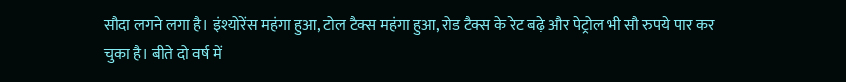सौदा लगने लगा है। इंश्योरेंस महंगा हुआ, टोल टैक्स महंगा हुआ, रोड टैक्स के रेट बढ़े और पेट्रोल भी सौ रुपये पार कर चुका है। बीते दो वर्ष में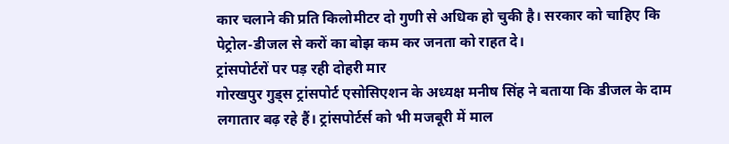कार चलाने की प्रति किलोमीटर दो गुणी से अधिक हो चुकी है। सरकार को चाहिए कि पेट्रोल-डीजल से करों का बोझ कम कर जनता को राहत दे।
ट्रांसपोर्टरों पर पड़ रही दोहरी मार
गोरखपुर गुड्स ट्रांसपोर्ट एसोसिएशन के अध्यक्ष मनीष सिंह ने बताया कि डीजल के दाम लगातार बढ़ रहे हैं। ट्रांसपोर्टर्स को भी मजबूरी में माल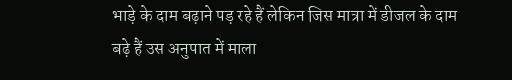भाड़े के दाम बढ़ाने पड़ रहे हैं लेकिन जिस मात्रा में डीजल के दाम बढ़े हैं उस अनुपात में माला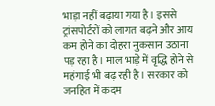भाड़ा नहीं बढ़ाया गया है। इससे ट्रांसपोर्टरों को लागत बढ़ने और आय कम होने का दोहरा नुकसान उठाना पड़ रहा है। माल भाड़े में वृद्धि होने से महंगाई भी बढ़ रही है। सरकार को जनहित में कदम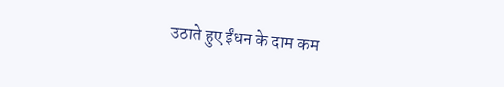उठाते हुए ईंधन के दाम कम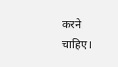करने चाहिए।